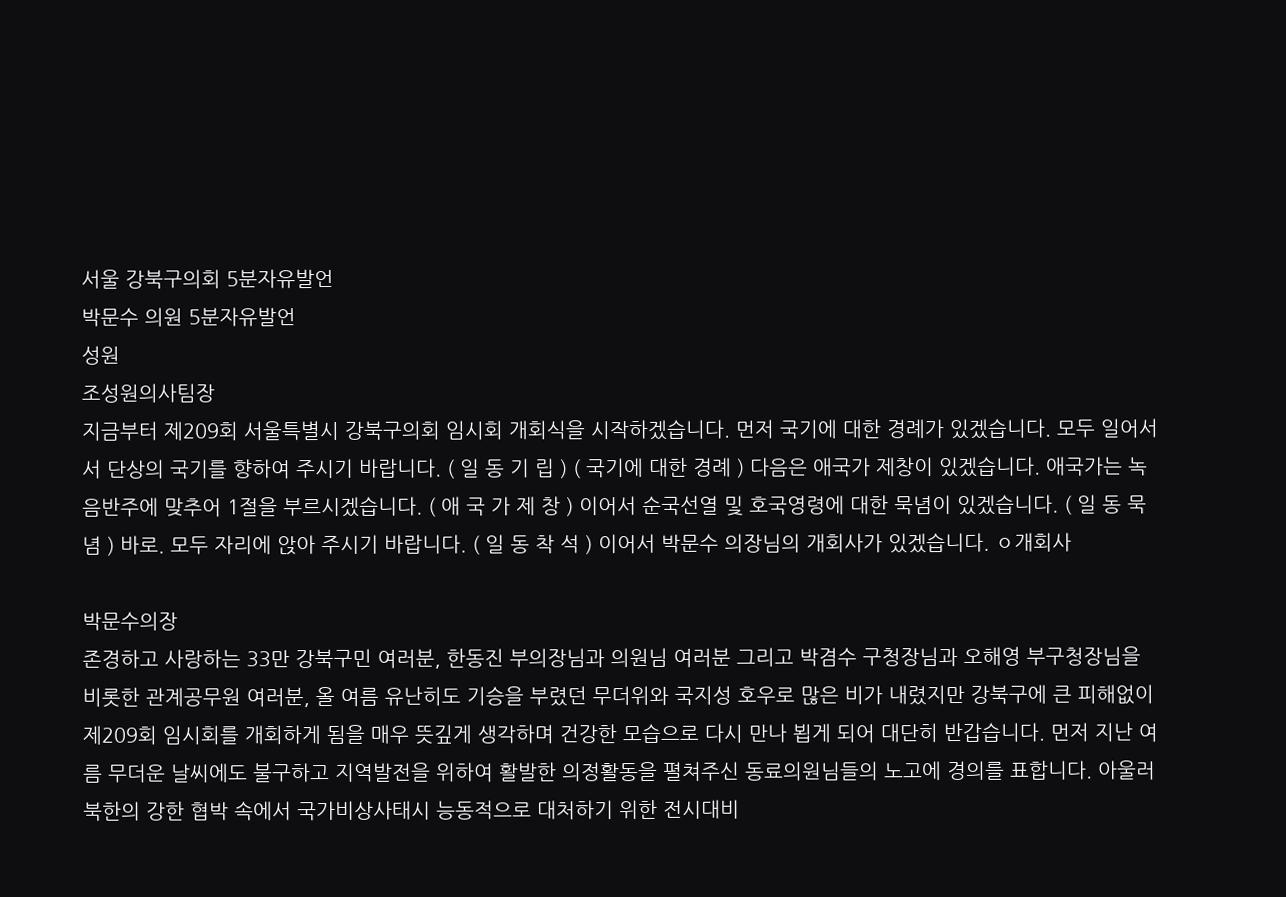서울 강북구의회 5분자유발언
박문수 의원 5분자유발언
성원
조성원의사팀장
지금부터 제209회 서울특별시 강북구의회 임시회 개회식을 시작하겠습니다. 먼저 국기에 대한 경례가 있겠습니다. 모두 일어서서 단상의 국기를 향하여 주시기 바랍니다. ( 일 동 기 립 ) ( 국기에 대한 경례 ) 다음은 애국가 제창이 있겠습니다. 애국가는 녹음반주에 맞추어 1절을 부르시겠습니다. ( 애 국 가 제 창 ) 이어서 순국선열 및 호국영령에 대한 묵념이 있겠습니다. ( 일 동 묵 념 ) 바로. 모두 자리에 앉아 주시기 바랍니다. ( 일 동 착 석 ) 이어서 박문수 의장님의 개회사가 있겠습니다. ㅇ개회사

박문수의장
존경하고 사랑하는 33만 강북구민 여러분, 한동진 부의장님과 의원님 여러분 그리고 박겸수 구청장님과 오해영 부구청장님을 비롯한 관계공무원 여러분, 올 여름 유난히도 기승을 부렸던 무더위와 국지성 호우로 많은 비가 내렸지만 강북구에 큰 피해없이 제209회 임시회를 개회하게 됨을 매우 뜻깊게 생각하며 건강한 모습으로 다시 만나 뵙게 되어 대단히 반갑습니다. 먼저 지난 여름 무더운 날씨에도 불구하고 지역발전을 위하여 활발한 의정활동을 펼쳐주신 동료의원님들의 노고에 경의를 표합니다. 아울러 북한의 강한 협박 속에서 국가비상사태시 능동적으로 대처하기 위한 전시대비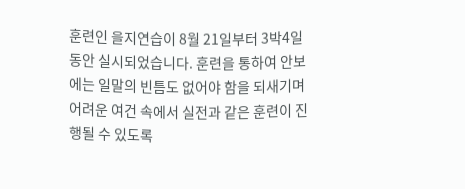훈련인 을지연습이 8월 21일부터 3박4일 동안 실시되었습니다. 훈련을 통하여 안보에는 일말의 빈틈도 없어야 함을 되새기며 어려운 여건 속에서 실전과 같은 훈련이 진행될 수 있도록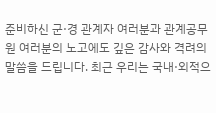준비하신 군·경 관계자 여러분과 관계공무원 여러분의 노고에도 깊은 감사와 격려의 말씀을 드립니다. 최근 우리는 국내·외적으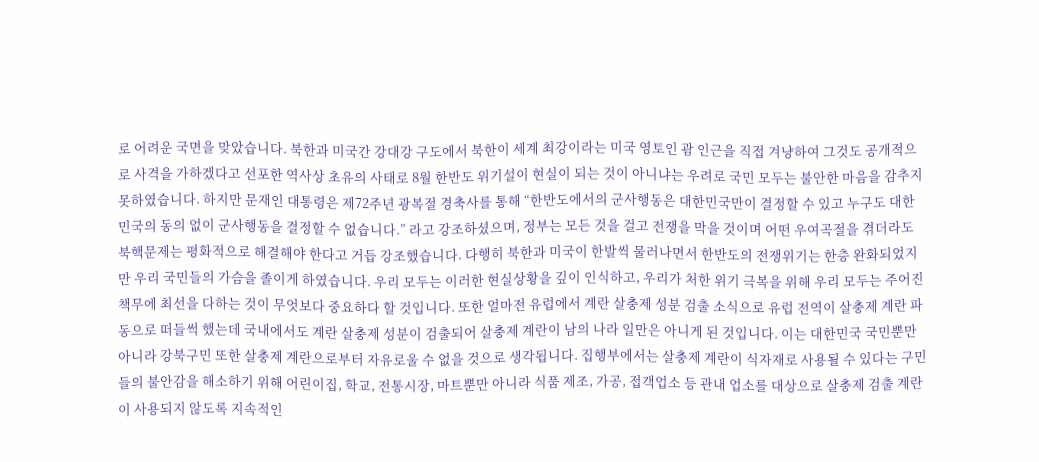로 어려운 국면을 맞았습니다. 북한과 미국간 강대강 구도에서 북한이 세계 최강이라는 미국 영토인 괌 인근을 직접 겨냥하여 그것도 공개적으로 사격을 가하겠다고 선포한 역사상 초유의 사태로 8월 한반도 위기설이 현실이 되는 것이 아니냐는 우려로 국민 모두는 불안한 마음을 감추지 못하였습니다. 하지만 문재인 대통령은 제72주년 광복절 경축사를 통해 “한반도에서의 군사행동은 대한민국만이 결정할 수 있고 누구도 대한민국의 동의 없이 군사행동을 결정할 수 없습니다.” 라고 강조하셨으며, 정부는 모든 것을 걸고 전쟁을 막을 것이며 어떤 우여곡절을 겪더라도 북핵문제는 평화적으로 해결해야 한다고 거듭 강조했습니다. 다행히 북한과 미국이 한발씩 물러나면서 한반도의 전쟁위기는 한층 완화되었지만 우리 국민들의 가슴을 졸이게 하였습니다. 우리 모두는 이러한 현실상황을 깊이 인식하고, 우리가 처한 위기 극복을 위해 우리 모두는 주어진 책무에 최선을 다하는 것이 무엇보다 중요하다 할 것입니다. 또한 얼마전 유럽에서 계란 살충제 성분 검출 소식으로 유럽 전역이 살충제 계란 파동으로 떠들썩 했는데 국내에서도 계란 살충제 성분이 검출되어 살충제 계란이 남의 나라 일만은 아니게 된 것입니다. 이는 대한민국 국민뿐만 아니라 강북구민 또한 살충제 계란으로부터 자유로울 수 없을 것으로 생각됩니다. 집행부에서는 살충제 계란이 식자재로 사용될 수 있다는 구민들의 불안감을 해소하기 위해 어린이집, 학교, 전통시장, 마트뿐만 아니라 식품 제조, 가공, 접객업소 등 관내 업소를 대상으로 살충제 검출 계란이 사용되지 않도록 지속적인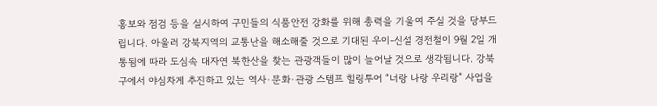홍보와 점검 등을 실시하여 구민들의 식품안전 강화를 위해 총력을 기울여 주실 것을 당부드립니다. 아울러 강북지역의 교통난을 해소해줄 것으로 기대된 우이-신설 경전철이 9월 2일 개통됨에 따라 도심속 대자연 북한산을 찾는 관광객들이 많이 늘어날 것으로 생각됩니다. 강북구에서 야심차게 추진하고 있는 역사·문화·관광 스템프 힐링투어 “너랑 나랑 우리랑” 사업을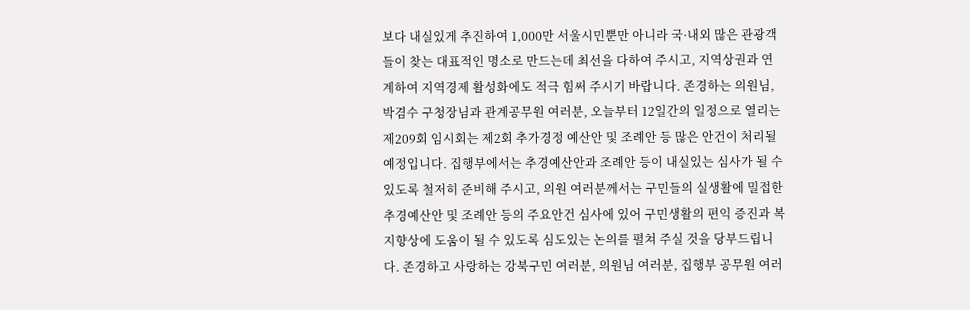보다 내실있게 추진하여 1,000만 서울시민뿐만 아니라 국·내외 많은 관광객들이 찾는 대표적인 명소로 만드는데 최선을 다하여 주시고, 지역상권과 연계하여 지역경제 활성화에도 적극 힘써 주시기 바랍니다. 존경하는 의원님, 박겸수 구청장님과 관계공무원 여러분, 오늘부터 12일간의 일정으로 열리는 제209회 임시회는 제2회 추가경정 예산안 및 조례안 등 많은 안건이 처리될 예정입니다. 집행부에서는 추경예산안과 조례안 등이 내실있는 심사가 될 수 있도록 철저히 준비해 주시고, 의원 여러분께서는 구민들의 실생활에 밀접한 추경예산안 및 조례안 등의 주요안건 심사에 있어 구민생활의 편익 증진과 복지향상에 도움이 될 수 있도록 심도있는 논의를 펼쳐 주실 것을 당부드립니다. 존경하고 사랑하는 강북구민 여러분, 의원님 여러분, 집행부 공무원 여러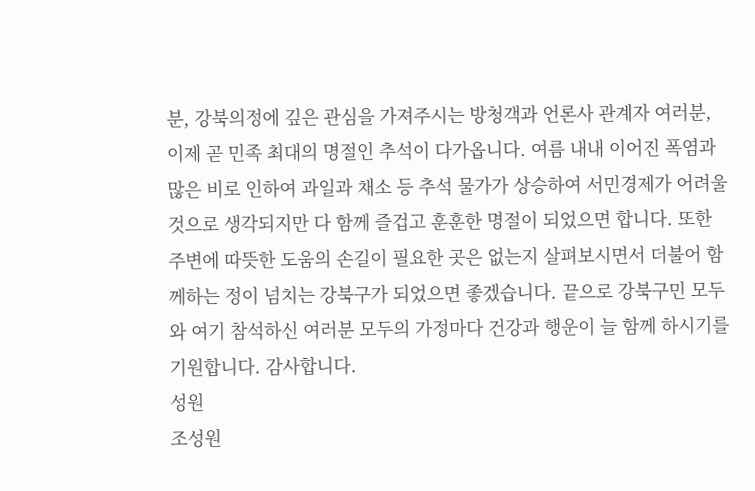분, 강북의정에 깊은 관심을 가져주시는 방청객과 언론사 관계자 여러분, 이제 곧 민족 최대의 명절인 추석이 다가옵니다. 여름 내내 이어진 폭염과 많은 비로 인하여 과일과 채소 등 추석 물가가 상승하여 서민경제가 어려울 것으로 생각되지만 다 함께 즐겁고 훈훈한 명절이 되었으면 합니다. 또한 주변에 따뜻한 도움의 손길이 필요한 곳은 없는지 살펴보시면서 더불어 함께하는 정이 넘치는 강북구가 되었으면 좋겠습니다. 끝으로 강북구민 모두와 여기 참석하신 여러분 모두의 가정마다 건강과 행운이 늘 함께 하시기를 기원합니다. 감사합니다.
성원
조성원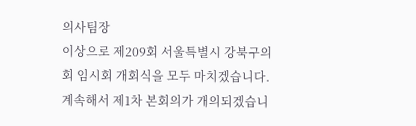의사팀장
이상으로 제209회 서울특별시 강북구의회 임시회 개회식을 모두 마치겠습니다. 계속해서 제1차 본회의가 개의되겠습니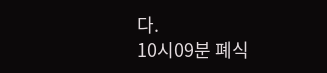다.
10시09분 폐식